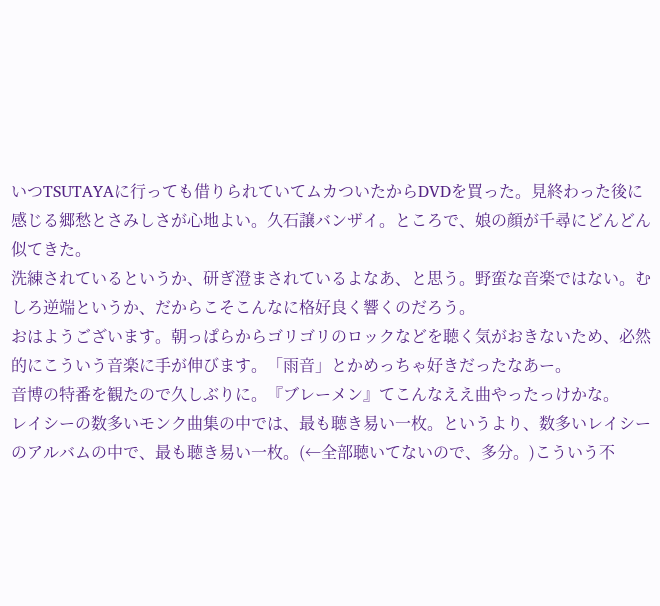いつTSUTAYAに行っても借りられていてムカついたからDVDを買った。見終わった後に感じる郷愁とさみしさが心地よい。久石譲バンザイ。ところで、娘の顔が千尋にどんどん似てきた。
洗練されているというか、研ぎ澄まされているよなあ、と思う。野蛮な音楽ではない。むしろ逆端というか、だからこそこんなに格好良く響くのだろう。
おはようございます。朝っぱらからゴリゴリのロックなどを聴く気がおきないため、必然的にこういう音楽に手が伸びます。「雨音」とかめっちゃ好きだったなあー。
音博の特番を観たので久しぶりに。『ブレーメン』てこんなええ曲やったっけかな。
レイシーの数多いモンク曲集の中では、最も聴き易い一枚。というより、数多いレイシーのアルバムの中で、最も聴き易い一枚。(←全部聴いてないので、多分。)こういう不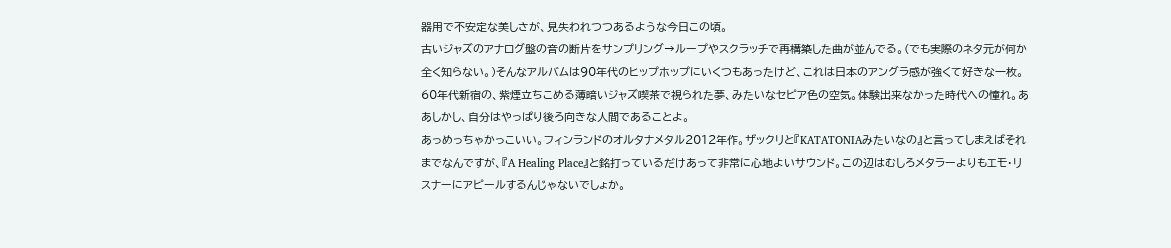器用で不安定な美しさが、見失われつつあるような今日この頃。
古いジャズのアナログ盤の音の断片をサンプリング→ループやスクラッチで再構築した曲が並んでる。(でも実際のネタ元が何か全く知らない。)そんなアルバムは90年代のヒップホップにいくつもあったけど、これは日本のアングラ感が強くて好きな一枚。60年代新宿の、紫煙立ちこめる薄暗いジャズ喫茶で視られた夢、みたいなセピア色の空気。体験出来なかった時代への憧れ。ああしかし、自分はやっぱり後ろ向きな人間であることよ。
あっめっちゃかっこいい。フィンランドのオルタナメタル2012年作。ザックリと『KATATONIAみたいなの』と言ってしまえばそれまでなんですが、『A Healing Place』と銘打っているだけあって非常に心地よいサウンド。この辺はむしろメタラーよりもエモ・リスナーにアピールするんじゃないでしょか。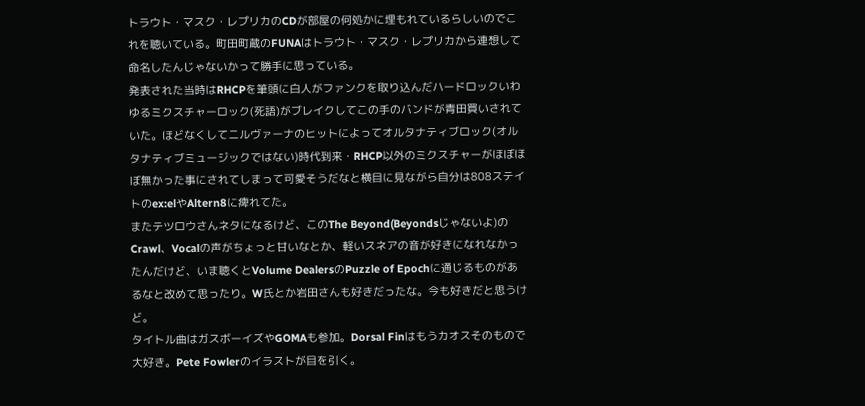トラウト・マスク・レプリカのCDが部屋の何処かに埋もれているらしいのでこれを聴いている。町田町蔵のFUNAはトラウト・マスク・レプリカから連想して命名したんじゃないかって勝手に思っている。
発表された当時はRHCPを筆頭に白人がファンクを取り込んだハードロックいわゆるミクスチャーロック(死語)がブレイクしてこの手のバンドが青田買いされていた。ほどなくしてニルヴァーナのヒットによってオルタナティブロック(オルタナティブミュージックではない)時代到来・RHCP以外のミクスチャーがほぼほぼ無かった事にされてしまって可愛そうだなと横目に見ながら自分は808ステイトのex:elやAltern8に痺れてた。
またテツロウさんネタになるけど、このThe Beyond(Beyondsじゃないよ)のCrawl、Vocalの声がちょっと甘いなとか、軽いスネアの音が好きになれなかったんだけど、いま聴くとVolume DealersのPuzzle of Epochに通じるものがあるなと改めて思ったり。W氏とか岩田さんも好きだったな。今も好きだと思うけど。
タイトル曲はガスボーイズやGOMAも参加。Dorsal Finはもうカオスそのもので大好き。Pete Fowlerのイラストが目を引く。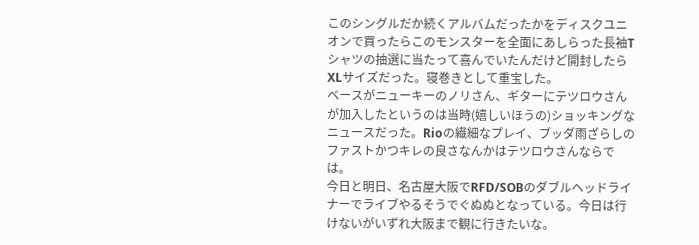このシングルだか続くアルバムだったかをディスクユニオンで買ったらこのモンスターを全面にあしらった長袖Tシャツの抽選に当たって喜んでいたんだけど開封したらXLサイズだった。寝巻きとして重宝した。
ベースがニューキーのノリさん、ギターにテツロウさんが加入したというのは当時(嬉しいほうの)ショッキングなニュースだった。Rioの繊細なプレイ、ブッダ雨ざらしのファストかつキレの良さなんかはテツロウさんならでは。
今日と明日、名古屋大阪でRFD/SOBのダブルヘッドライナーでライブやるそうでぐぬぬとなっている。今日は行けないがいずれ大阪まで観に行きたいな。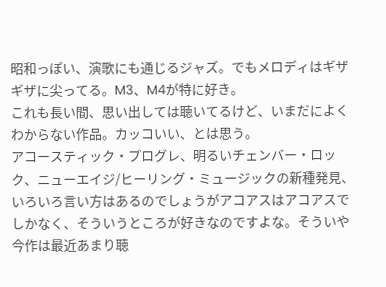昭和っぽい、演歌にも通じるジャズ。でもメロディはギザギザに尖ってる。M3、M4が特に好き。
これも長い間、思い出しては聴いてるけど、いまだによくわからない作品。カッコいい、とは思う。
アコースティック・プログレ、明るいチェンバー・ロック、ニューエイジ/ヒーリング・ミュージックの新種発見、いろいろ言い方はあるのでしょうがアコアスはアコアスでしかなく、そういうところが好きなのですよな。そういや今作は最近あまり聴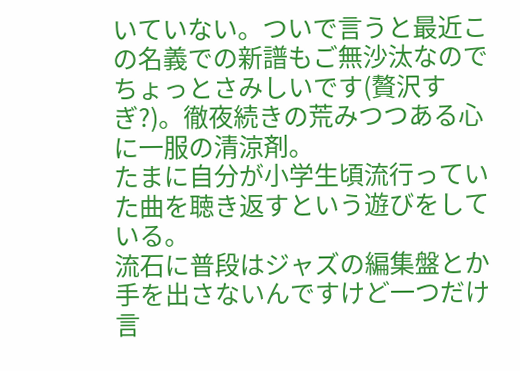いていない。ついで言うと最近この名義での新譜もご無沙汰なのでちょっとさみしいです(贅沢すぎ?)。徹夜続きの荒みつつある心に一服の清涼剤。
たまに自分が小学生頃流行っていた曲を聴き返すという遊びをしている。
流石に普段はジャズの編集盤とか手を出さないんですけど一つだけ言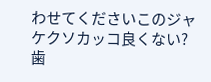わせてくださいこのジャケクソカッコ良くない?
歯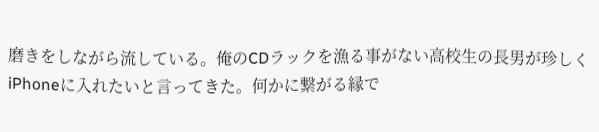磨きをしながら流している。俺のCDラックを漁る事がない高校生の長男が珍しくiPhoneに入れたいと言ってきた。何かに繋がる縁で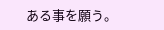ある事を願う。